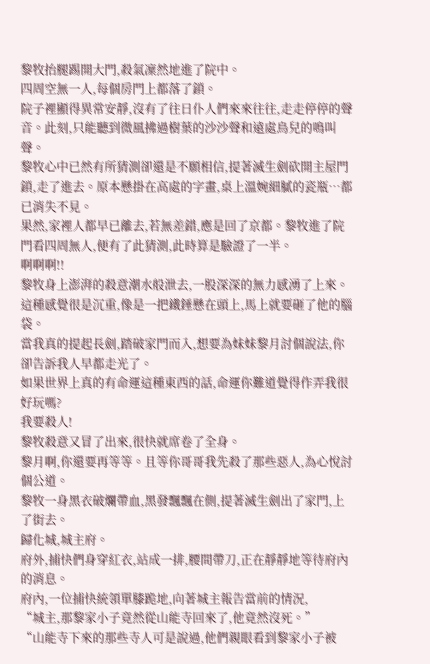黎牧抬腿踢開大門,殺氣凜然地進了院中。
四周空無一人,每個房門上都落了鎖。
院子裡顯得異常安靜,沒有了往日仆人們來來往往,走走停停的聲音。此刻,只能聽到微風拂過樹葉的沙沙聲和遠處鳥兒的鳴叫聲。
黎牧心中已然有所猜測卻還是不願相信,提著滅生劍砍開主屋門鎖,走了進去。原本懸掛在高處的字畫,桌上溫婉細膩的瓷瓶…都已消失不見。
果然,家裡人都早已離去,若無差錯,應是回了京都。黎牧進了院門看四周無人,便有了此猜測,此時算是驗證了一半。
啊啊啊!!
黎牧身上澎湃的殺意潮水般泄去,一股深深的無力感湧了上來。這種感覺很是沉重,像是一把鐵錘懸在頭上,馬上就要砸了他的腦袋。
當我真的提起長劍,踏破家門而入,想要為妹妹黎月討個說法,你卻告訴我人早都走光了。
如果世界上真的有命運這種東西的話,命運你難道覺得作弄我很好玩嗎?
我要殺人!
黎牧殺意又冒了出來,很快就席卷了全身。
黎月啊,你還要再等等。且等你哥哥我先殺了那些惡人,為心悅討個公道。
黎牧一身黑衣破爛帶血,黑發飄飄在側,提著滅生劍出了家門,上了街去。
歸化城,城主府。
府外,捕快們身穿紅衣,站成一排,腰間帶刀,正在靜靜地等待府內的消息。
府內,一位捕快統領單膝跪地,向著城主報告當前的情況,
“城主,那黎家小子竟然從山能寺回來了,他竟然沒死。”
“山能寺下來的那些寺人可是說過,他們親眼看到黎家小子被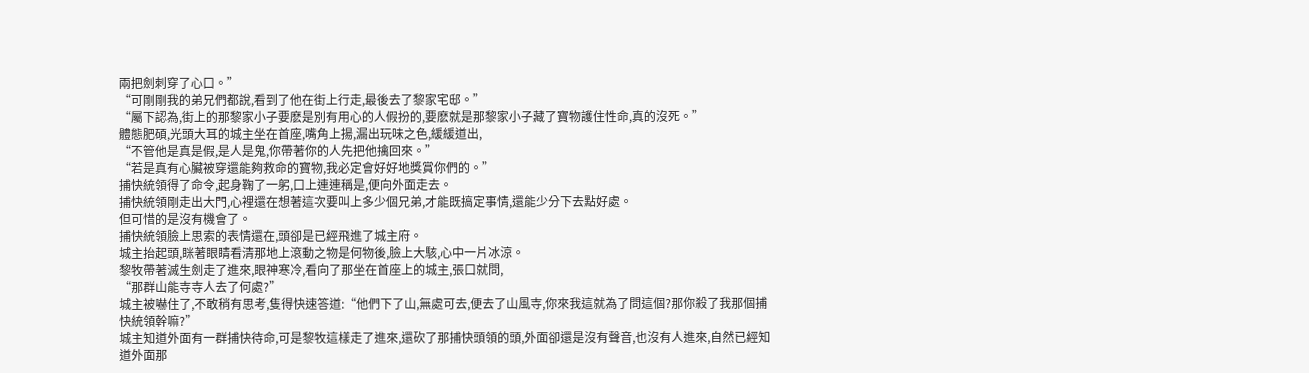兩把劍刺穿了心口。”
“可剛剛我的弟兄們都說,看到了他在街上行走,最後去了黎家宅邸。”
“屬下認為,街上的那黎家小子要麽是別有用心的人假扮的,要麽就是那黎家小子藏了寶物護住性命,真的沒死。”
體態肥碩,光頭大耳的城主坐在首座,嘴角上揚,漏出玩味之色,緩緩道出,
“不管他是真是假,是人是鬼,你帶著你的人先把他擒回來。”
“若是真有心臟被穿還能夠救命的寶物,我必定會好好地獎賞你們的。”
捕快統領得了命令,起身鞠了一躬,口上連連稱是,便向外面走去。
捕快統領剛走出大門,心裡還在想著這次要叫上多少個兄弟,才能既搞定事情,還能少分下去點好處。
但可惜的是沒有機會了。
捕快統領臉上思索的表情還在,頭卻是已經飛進了城主府。
城主抬起頭,眯著眼睛看清那地上滾動之物是何物後,臉上大駭,心中一片冰涼。
黎牧帶著滅生劍走了進來,眼神寒冷,看向了那坐在首座上的城主,張口就問,
“那群山能寺寺人去了何處?”
城主被嚇住了,不敢稍有思考,隻得快速答道:“他們下了山,無處可去,便去了山風寺,你來我這就為了問這個?那你殺了我那個捕快統領幹嘛?”
城主知道外面有一群捕快待命,可是黎牧這樣走了進來,還砍了那捕快頭領的頭,外面卻還是沒有聲音,也沒有人進來,自然已經知道外面那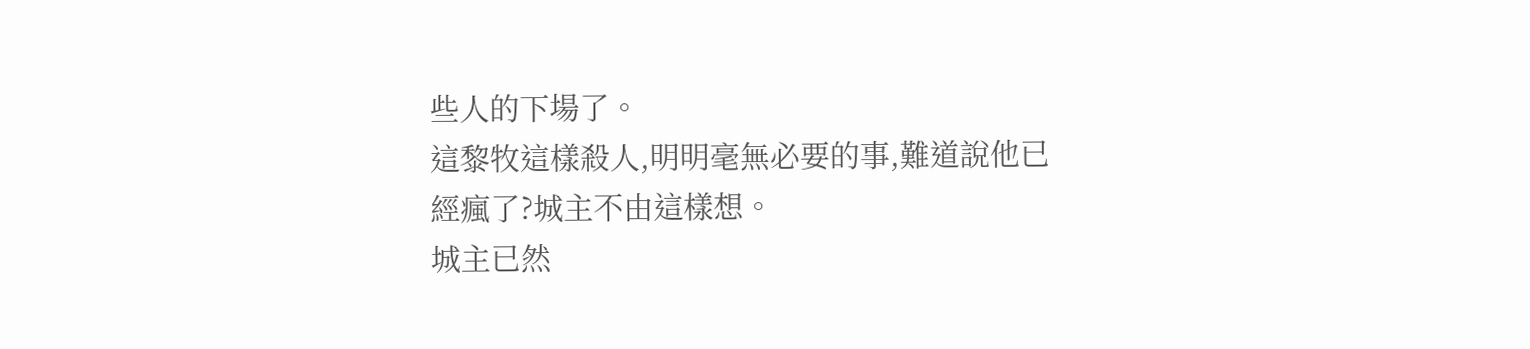些人的下場了。
這黎牧這樣殺人,明明毫無必要的事,難道說他已經瘋了?城主不由這樣想。
城主已然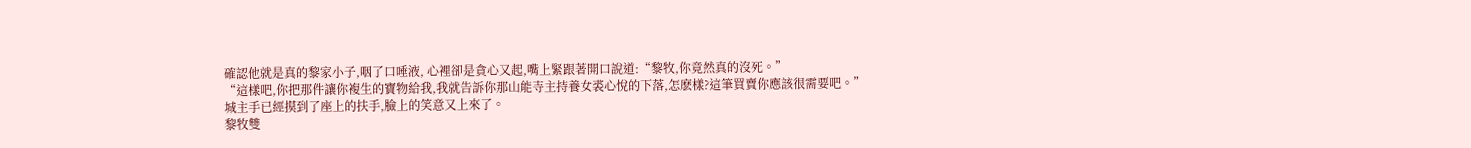確認他就是真的黎家小子,咽了口唾液, 心裡卻是貪心又起,嘴上緊跟著開口說道:“黎牧,你竟然真的沒死。”
“這樣吧,你把那件讓你複生的寶物給我,我就告訴你那山能寺主持養女裘心悅的下落,怎麽樣?這筆買賣你應該很需要吧。”
城主手已經摸到了座上的扶手,臉上的笑意又上來了。
黎牧雙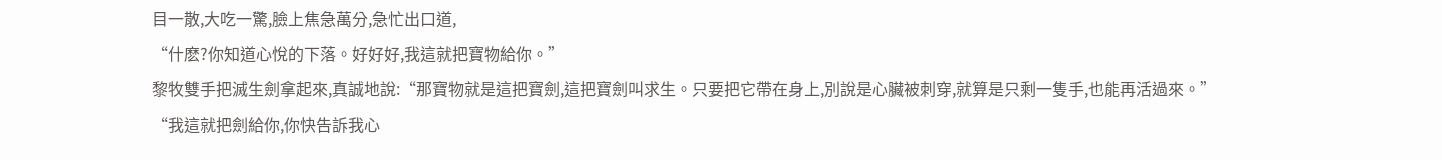目一散,大吃一驚,臉上焦急萬分,急忙出口道,
“什麽?你知道心悅的下落。好好好,我這就把寶物給你。”
黎牧雙手把滅生劍拿起來,真誠地說:“那寶物就是這把寶劍,這把寶劍叫求生。只要把它帶在身上,別說是心臟被刺穿,就算是只剩一隻手,也能再活過來。”
“我這就把劍給你,你快告訴我心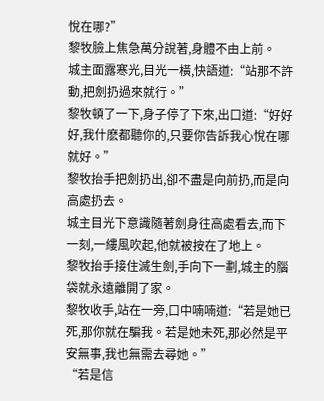悅在哪?”
黎牧臉上焦急萬分說著,身體不由上前。
城主面露寒光,目光一橫,快語道:“站那不許動,把劍扔過來就行。”
黎牧頓了一下,身子停了下來,出口道:“好好好,我什麽都聽你的,只要你告訴我心悅在哪就好。”
黎牧抬手把劍扔出,卻不盡是向前扔,而是向高處扔去。
城主目光下意識隨著劍身往高處看去,而下一刻,一縷風吹起,他就被按在了地上。
黎牧抬手接住滅生劍,手向下一劃,城主的腦袋就永遠離開了家。
黎牧收手,站在一旁,口中喃喃道:“若是她已死,那你就在騙我。若是她未死,那必然是平安無事,我也無需去尋她。”
“若是信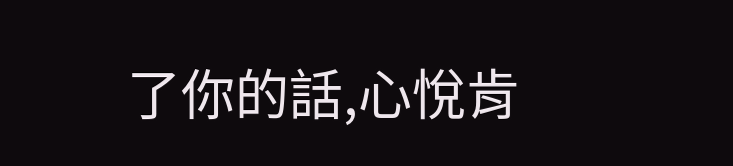了你的話,心悅肯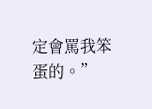定會罵我笨蛋的。”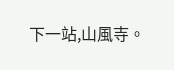下一站,山風寺。